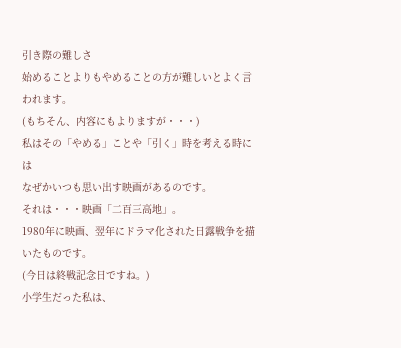引き際の難しさ
始めることよりもやめることの方が難しいとよく言われます。
(もちそん、内容にもよりますが・・・)
私はその「やめる」ことや「引く」時を考える時には
なぜかいつも思い出す映画があるのです。
それは・・・映画「二百三高地」。
1980年に映画、翌年にドラマ化された日露戦争を描いたものです。
(今日は終戦記念日ですね。)
小学生だった私は、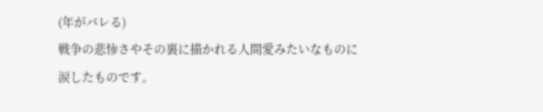(年がバレる)
戦争の悲惨さやその裏に描かれる人間愛みたいなものに涙したものです。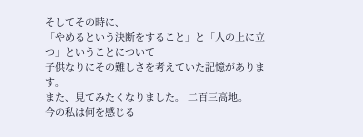そしてその時に、
「やめるという決断をすること」と「人の上に立つ」ということについて
子供なりにその難しさを考えていた記憶があります。
また、見てみたくなりました。 二百三高地。
今の私は何を感じる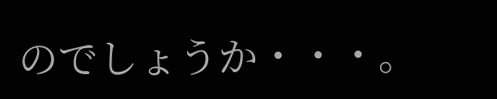のでしょうか・・・。